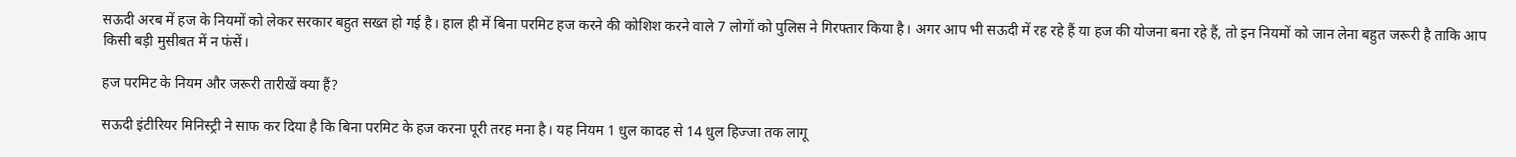सऊदी अरब में हज के नियमों को लेकर सरकार बहुत सख्त हो गई है। हाल ही में बिना परमिट हज करने की कोशिश करने वाले 7 लोगों को पुलिस ने गिरफ्तार किया है। अगर आप भी सऊदी में रह रहे हैं या हज की योजना बना रहे हैं, तो इन नियमों को जान लेना बहुत जरूरी है ताकि आप किसी बड़ी मुसीबत में न फंसें।

हज परमिट के नियम और जरूरी तारीखें क्या हैं?

सऊदी इंटीरियर मिनिस्ट्री ने साफ कर दिया है कि बिना परमिट के हज करना पूरी तरह मना है। यह नियम 1 धुल कादह से 14 धुल हिज्जा तक लागू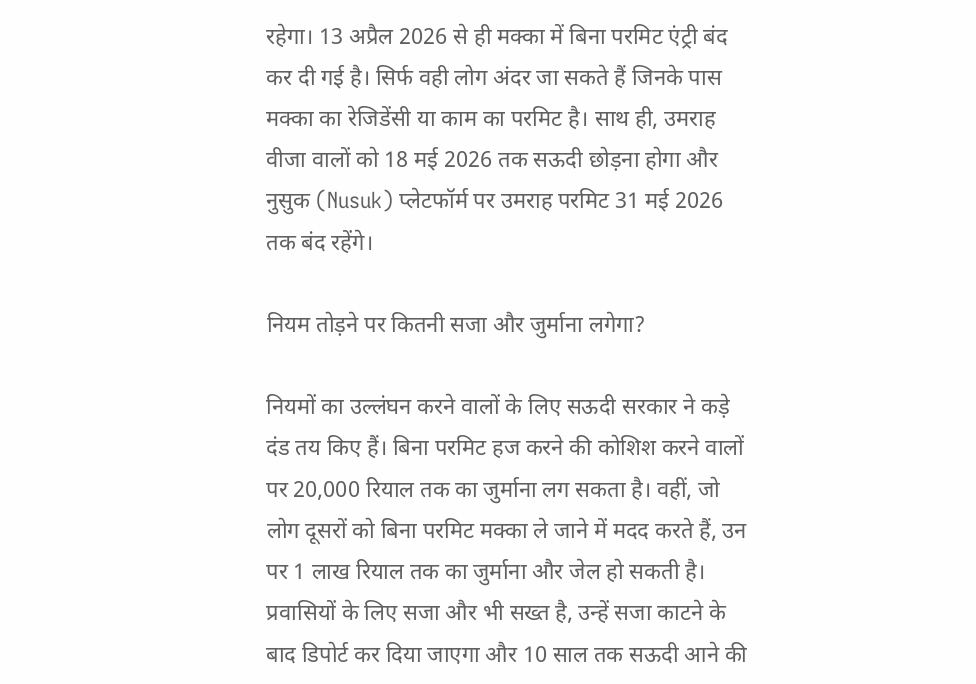रहेगा। 13 अप्रैल 2026 से ही मक्का में बिना परमिट एंट्री बंद कर दी गई है। सिर्फ वही लोग अंदर जा सकते हैं जिनके पास मक्का का रेजिडेंसी या काम का परमिट है। साथ ही, उमराह वीजा वालों को 18 मई 2026 तक सऊदी छोड़ना होगा और नुसुक (Nusuk) प्लेटफॉर्म पर उमराह परमिट 31 मई 2026 तक बंद रहेंगे।

नियम तोड़ने पर कितनी सजा और जुर्माना लगेगा?

नियमों का उल्लंघन करने वालों के लिए सऊदी सरकार ने कड़े दंड तय किए हैं। बिना परमिट हज करने की कोशिश करने वालों पर 20,000 रियाल तक का जुर्माना लग सकता है। वहीं, जो लोग दूसरों को बिना परमिट मक्का ले जाने में मदद करते हैं, उन पर 1 लाख रियाल तक का जुर्माना और जेल हो सकती है। प्रवासियों के लिए सजा और भी सख्त है, उन्हें सजा काटने के बाद डिपोर्ट कर दिया जाएगा और 10 साल तक सऊदी आने की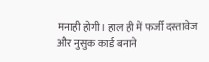मनाही होगी। हाल ही में फर्जी दस्तावेज और नुसुक कार्ड बनाने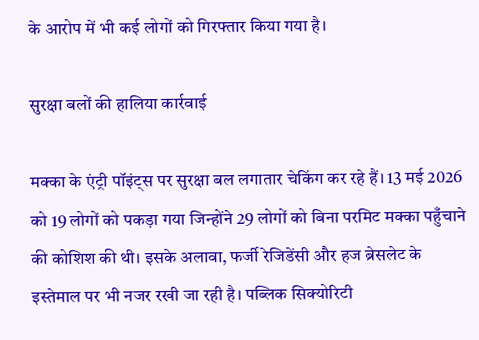के आरोप में भी कई लोगों को गिरफ्तार किया गया है।

सुरक्षा बलों की हालिया कार्रवाई

मक्का के एंट्री पॉइंट्स पर सुरक्षा बल लगातार चेकिंग कर रहे हैं। 13 मई 2026 को 19 लोगों को पकड़ा गया जिन्होंने 29 लोगों को बिना परमिट मक्का पहुँचाने की कोशिश की थी। इसके अलावा, फर्जी रेजिडेंसी और हज ब्रेसलेट के इस्तेमाल पर भी नजर रखी जा रही है। पब्लिक सिक्योरिटी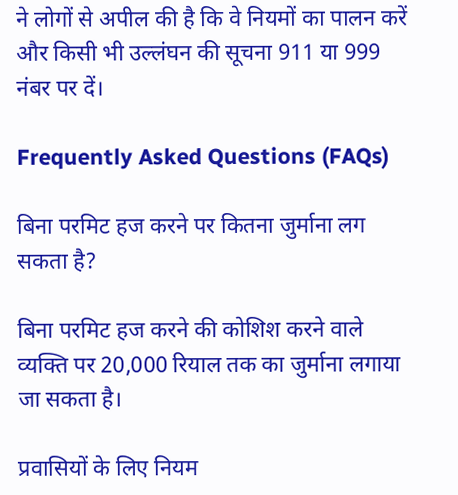ने लोगों से अपील की है कि वे नियमों का पालन करें और किसी भी उल्लंघन की सूचना 911 या 999 नंबर पर दें।

Frequently Asked Questions (FAQs)

बिना परमिट हज करने पर कितना जुर्माना लग सकता है?

बिना परमिट हज करने की कोशिश करने वाले व्यक्ति पर 20,000 रियाल तक का जुर्माना लगाया जा सकता है।

प्रवासियों के लिए नियम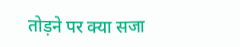तोड़ने पर क्या सजा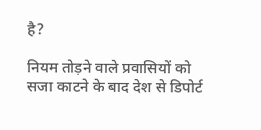है?

नियम तोड़ने वाले प्रवासियों को सजा काटने के बाद देश से डिपोर्ट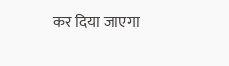कर दिया जाएगा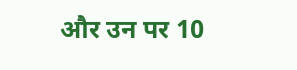और उन पर 10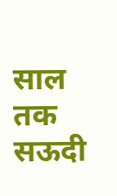साल तक सऊदी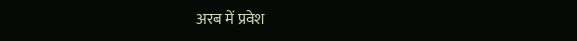अरब में प्रवेश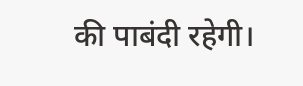की पाबंदी रहेगी।